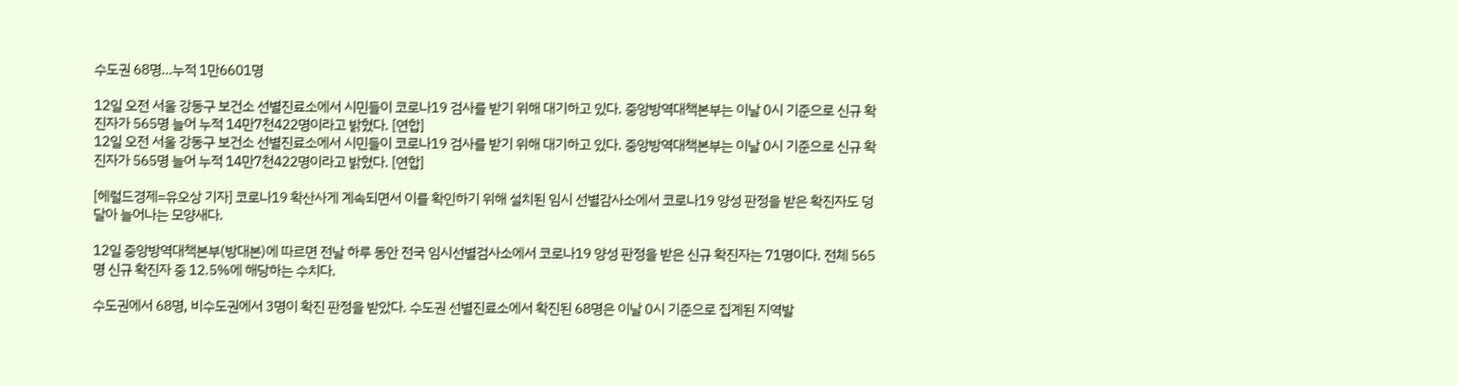수도권 68명…누적 1만6601명

12일 오전 서울 강동구 보건소 선별진료소에서 시민들이 코로나19 검사를 받기 위해 대기하고 있다. 중앙방역대책본부는 이날 0시 기준으로 신규 확진자가 565명 늘어 누적 14만7천422명이라고 밝혔다. [연합]
12일 오전 서울 강동구 보건소 선별진료소에서 시민들이 코로나19 검사를 받기 위해 대기하고 있다. 중앙방역대책본부는 이날 0시 기준으로 신규 확진자가 565명 늘어 누적 14만7천422명이라고 밝혔다. [연합]

[헤럴드경제=유오상 기자] 코로나19 확산사게 계속되면서 이를 확인하기 위해 설치된 임시 선별감사소에서 코로나19 양성 판정을 받은 확진자도 덩달아 늘어나는 모양새다.

12일 중앙방역대책본부(방대본)에 따르면 전날 하루 동안 전국 임시선별검사소에서 코로나19 양성 판정을 받은 신규 확진자는 71명이다. 전체 565명 신규 확진자 중 12.5%에 해당하는 수치다.

수도권에서 68명, 비수도권에서 3명이 확진 판정을 받았다. 수도권 선별진료소에서 확진된 68명은 이날 0시 기준으로 집계된 지역발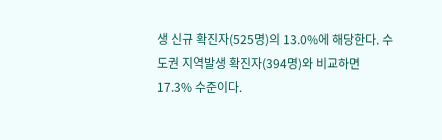생 신규 확진자(525명)의 13.0%에 해당한다. 수도권 지역발생 확진자(394명)와 비교하면 17.3% 수준이다.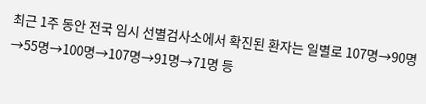최근 1주 동안 전국 임시 선별검사소에서 확진된 환자는 일별로 107명→90명→55명→100명→107명→91명→71명 등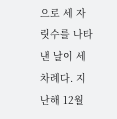으로 세 자릿수를 나타낸 날이 세 차례다. 지난해 12월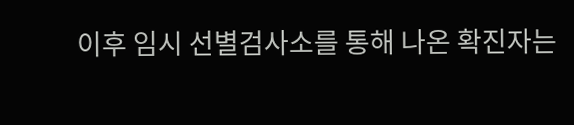이후 임시 선별검사소를 통해 나온 확진자는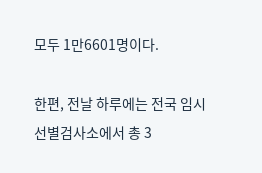모두 1만6601명이다.

한편, 전날 하루에는 전국 임시 선별검사소에서 총 3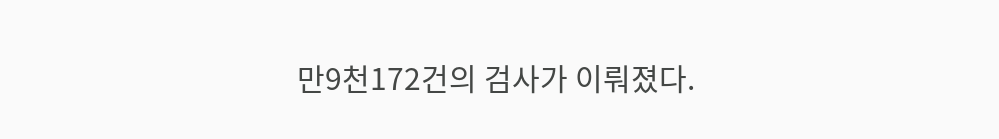만9천172건의 검사가 이뤄졌다.